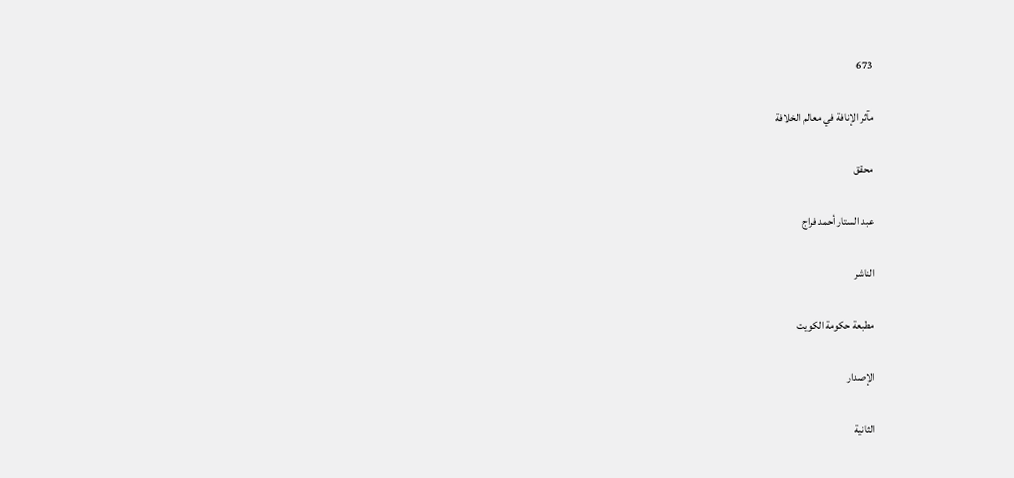673

مآثر الإنافة في معالم الخلافة

محقق

عبد الستار أحمد فراج

الناشر

مطبعة حكومة الكويت

الإصدار

الثانية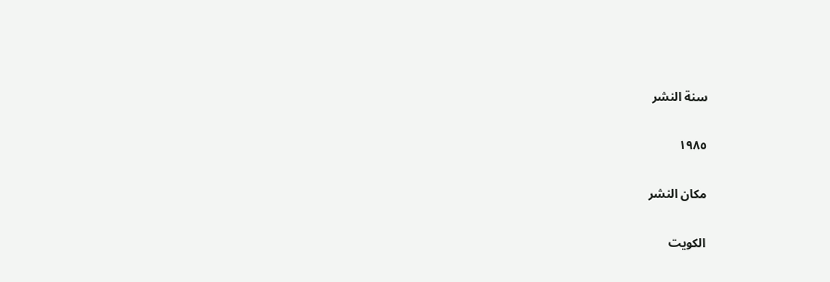سنة النشر

١٩٨٥

مكان النشر

الكويت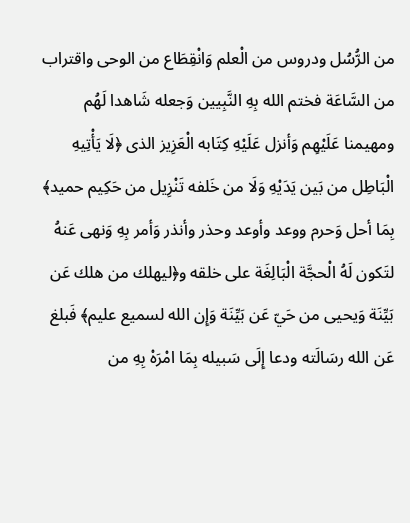من الرُّسُل ودروس من الْعلم وَانْقِطَاع من الوحى واقتراب من السَّاعَة فختم الله بِهِ النَّبِيين وَجعله شَاهدا لَهُم ومهيمنا عَلَيْهِم وَأنزل عَلَيْهِ كِتَابه الْعَزِيز الذى ﴿لَا يَأْتِيهِ الْبَاطِل من بَين يَدَيْهِ وَلَا من خَلفه تَنْزِيل من حَكِيم حميد﴾ بِمَا أحل وَحرم ووعد وأوعد وحذر وأنذر وَأمر بِهِ وَنهى عَنهُ لتَكون لَهُ الْحجَّة الْبَالِغَة على خلقه و﴿ليهلك من هلك عَن بَيِّنَة وَيحيى من حَيّ عَن بَيِّنَة وَإِن الله لسميع عليم﴾ فَبلغ عَن الله رسَالَته ودعا إِلَى سَبيله بِمَا امْرَهْ بِهِ من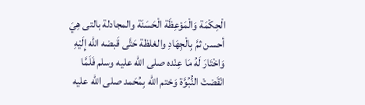الْحِكْمَة وَالْمَوْعِظَة الْحَسَنَة والمجادلة بالتى هِيَ أحسن ثمَّ بِالْجِهَادِ والغلظة حَتَّى قَبضه الله إِلَيْهِ وَاخْتَارَ لَهُ مَا عِنْده صلى الله عليه وسلم فَلَمَّا انْقَضتْ النُّبُوَّة وَختم الله بِمُحَمد صلى الله عليه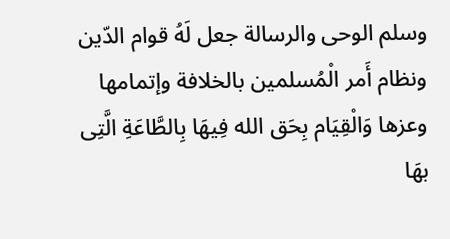وسلم الوحى والرسالة جعل لَهُ قوام الدّين ونظام أَمر الْمُسلمين بالخلافة وإتمامها وعزها وَالْقِيَام بِحَق الله فِيهَا بِالطَّاعَةِ الَّتِى بهَا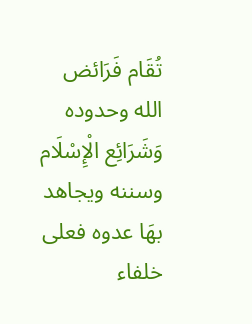تُقَام فَرَائض الله وحدوده وَشَرَائِع الْإِسْلَام وسننه ويجاهد بهَا عدوه فعلى خلفاء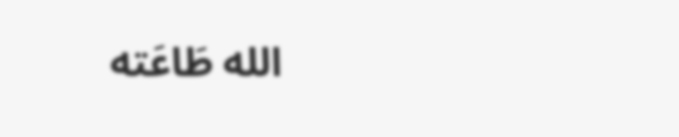الله طَاعَته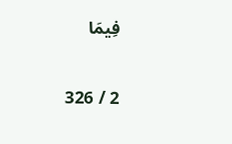فِيمَا

2 / 326